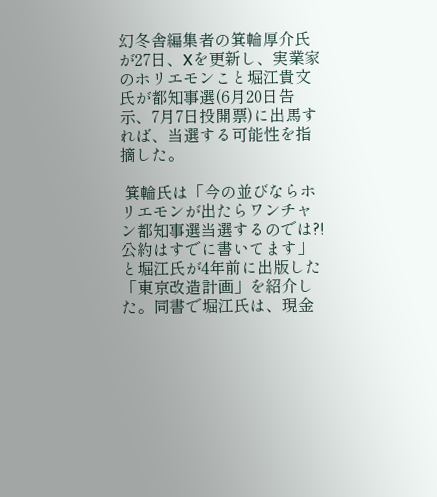幻冬舎編集者の箕輪厚介氏が27日、Xを更新し、実業家のホリエモンこと堀江貴文氏が都知事選(6月20日告示、7月7日投開票)に出馬すれば、当選する可能性を指摘した。

 箕輪氏は「今の並びならホリエモンが出たらワンチャン都知事選当選するのでは?! 公約はすでに書いてます」と堀江氏が4年前に出版した「東京改造計画」を紹介した。同書で堀江氏は、現金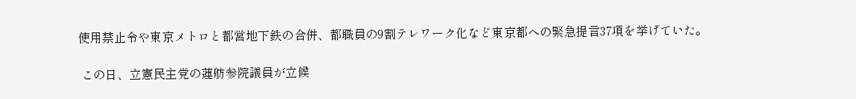使用禁止令や東京メトロと都営地下鉄の合併、都職員の9割テレワーク化など東京都への緊急提言37項を挙げていた。

 この日、立憲民主党の蓮舫参院議員が立候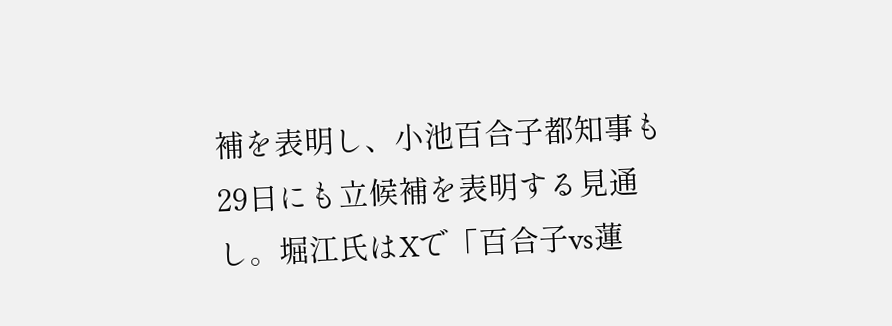補を表明し、小池百合子都知事も29日にも立候補を表明する見通し。堀江氏はXで「百合子vs蓮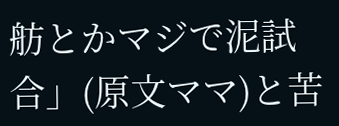舫とかマジで泥試合」(原文ママ)と苦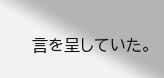言を呈していた。